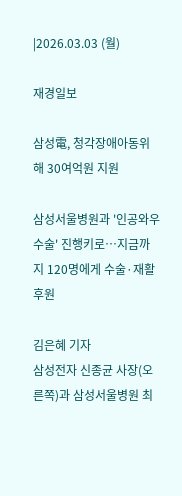|2026.03.03 (월)

재경일보

삼성電, 청각장애아동위해 30여억원 지원

삼성서울병원과 '인공와우수술' 진행키로…지금까지 120명에게 수술·재활 후원

김은혜 기자
삼성전자 신종균 사장(오른쪽)과 삼성서울병원 최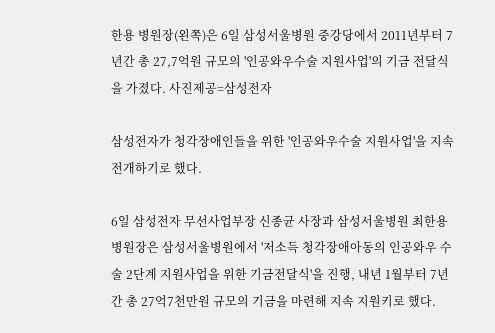한용 병원장(왼쪽)은 6일 삼성서울병원 중강당에서 2011년부터 7년간 총 27,7억원 규모의 '인공와우수술 지원사업'의 기금 전달식을 가졌다. 사진제공=삼성전자

삼성전자가 청각장애인들을 위한 '인공와우수술 지원사업'을 지속전개하기로 했다.

6일 삼성전자 무선사업부장 신종균 사장과 삼성서울병원 최한용 병원장은 삼성서울병원에서 '저소득 청각장애아동의 인공와우 수술 2단계 지원사업을 위한 기금전달식'을 진행, 내년 1월부터 7년간 총 27억7천만원 규모의 기금을 마련해 지속 지원키로 했다.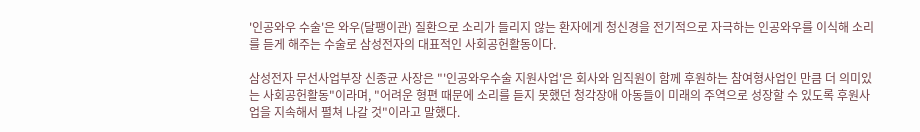'인공와우 수술'은 와우(달팽이관) 질환으로 소리가 들리지 않는 환자에게 청신경을 전기적으로 자극하는 인공와우를 이식해 소리를 듣게 해주는 수술로 삼성전자의 대표적인 사회공헌활동이다.

삼성전자 무선사업부장 신종균 사장은 "'인공와우수술 지원사업'은 회사와 임직원이 함께 후원하는 참여형사업인 만큼 더 의미있는 사회공헌활동"이라며, "어려운 형편 때문에 소리를 듣지 못했던 청각장애 아동들이 미래의 주역으로 성장할 수 있도록 후원사업을 지속해서 펼쳐 나갈 것"이라고 말했다.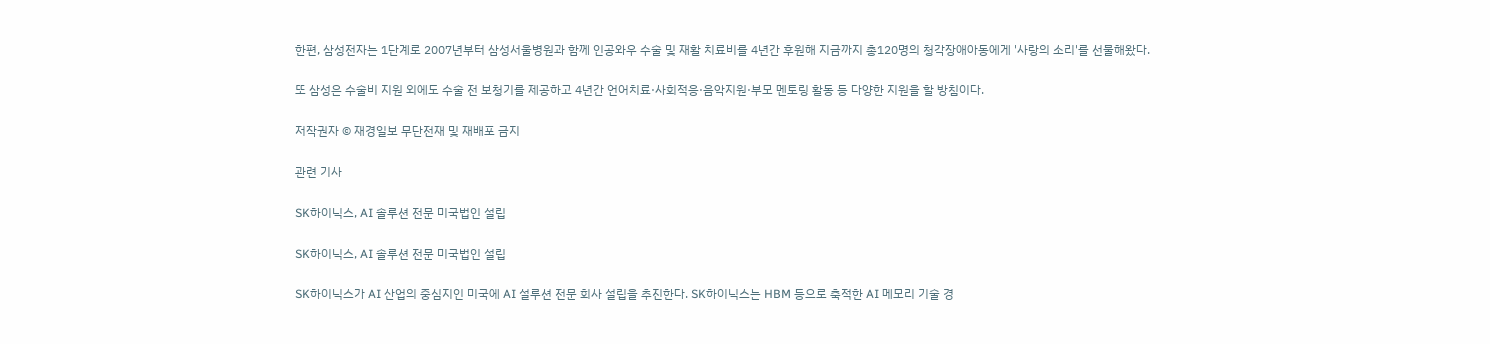한편, 삼성전자는 1단계로 2007년부터 삼성서울병원과 함께 인공와우 수술 및 재활 치료비를 4년간 후원해 지금까지 총120명의 청각장애아동에게 '사랑의 소리'를 선물해왔다.

또 삼성은 수술비 지원 외에도 수술 전 보청기를 제공하고 4년간 언어치료·사회적응·음악지원·부모 멘토링 활동 등 다양한 지원을 할 방침이다.

저작권자 © 재경일보 무단전재 및 재배포 금지

관련 기사

SK하이닉스, AI 솔루션 전문 미국법인 설립

SK하이닉스, AI 솔루션 전문 미국법인 설립

SK하이닉스가 AI 산업의 중심지인 미국에 AI 설루션 전문 회사 설립을 추진한다. SK하이닉스는 HBM 등으로 축적한 AI 메모리 기술 경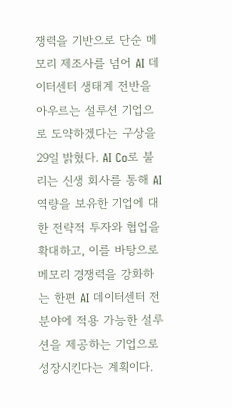쟁력을 기반으로 단순 메모리 제조사를 넘어 AI 데이터센터 생태계 전반을 아우르는 설루션 기업으로 도약하겠다는 구상을 29일 밝혔다. AI Co로 불리는 신생 회사를 통해 AI 역량을 보유한 기업에 대한 전략적 투자와 협업을 확대하고, 이를 바탕으로 메모리 경쟁력을 강화하는 한편 AI 데이터센터 전 분야에 적용 가능한 설루션을 제공하는 기업으로 성장시킨다는 계획이다.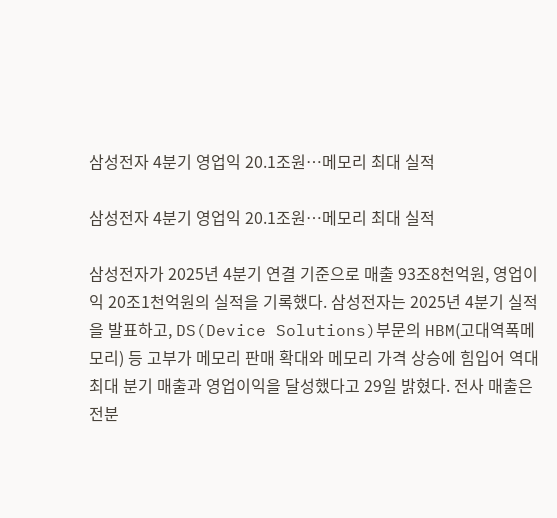삼성전자 4분기 영업익 20.1조원…메모리 최대 실적

삼성전자 4분기 영업익 20.1조원…메모리 최대 실적

삼성전자가 2025년 4분기 연결 기준으로 매출 93조8천억원, 영업이익 20조1천억원의 실적을 기록했다. 삼성전자는 2025년 4분기 실적을 발표하고, DS(Device Solutions)부문의 HBM(고대역폭메모리) 등 고부가 메모리 판매 확대와 메모리 가격 상승에 힘입어 역대 최대 분기 매출과 영업이익을 달성했다고 29일 밝혔다. 전사 매출은 전분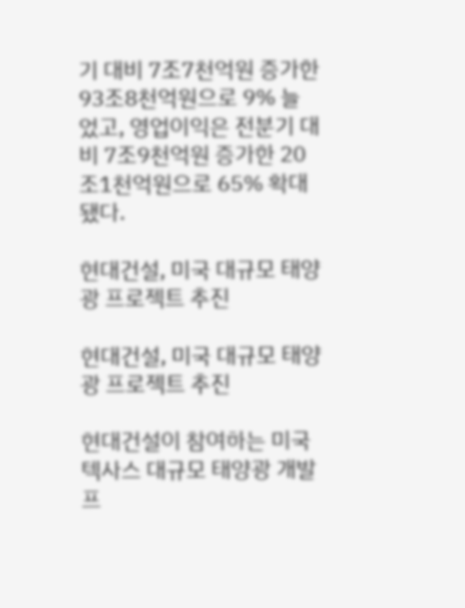기 대비 7조7천억원 증가한 93조8천억원으로 9% 늘었고, 영업이익은 전분기 대비 7조9천억원 증가한 20조1천억원으로 65% 확대됐다.

현대건설, 미국 대규모 태양광 프로젝트 추진

현대건설, 미국 대규모 태양광 프로젝트 추진

현대건설이 참여하는 미국 텍사스 대규모 태양광 개발 프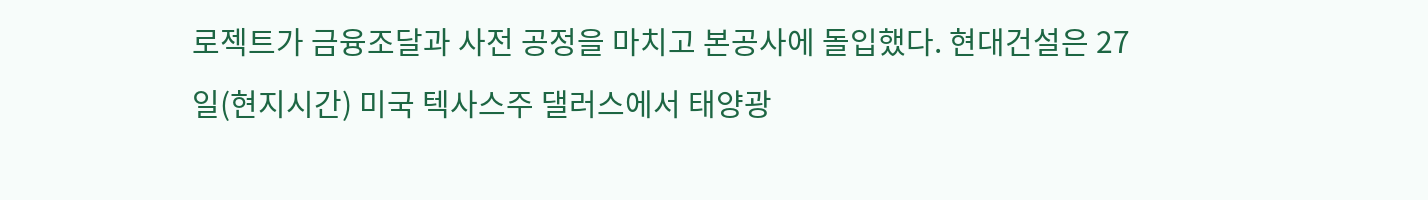로젝트가 금융조달과 사전 공정을 마치고 본공사에 돌입했다. 현대건설은 27일(현지시간) 미국 텍사스주 댈러스에서 태양광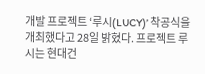개발 프로젝트 ‘루시(LUCY)’ 착공식을 개최했다고 28일 밝혔다. 프로젝트 루시는 현대건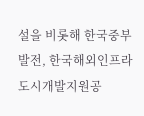설을 비롯해 한국중부발전, 한국해외인프라도시개발지원공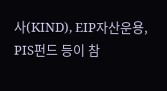사(KIND), EIP자산운용, PIS펀드 등이 참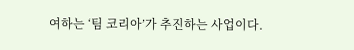여하는 ‘팀 코리아’가 추진하는 사업이다.